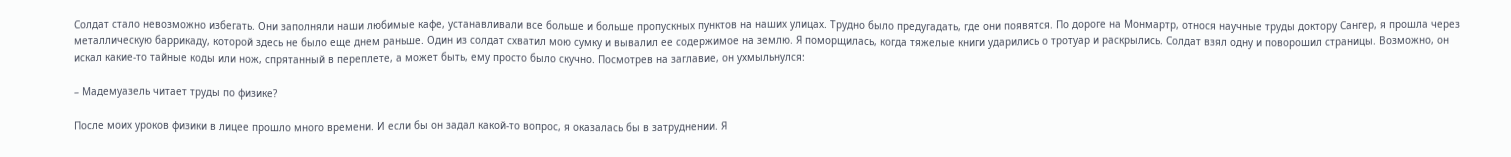Солдат стало невозможно избегать. Они заполняли наши любимые кафе, устанавливали все больше и больше пропускных пунктов на наших улицах. Трудно было предугадать, где они появятся. По дороге на Монмартр, относя научные труды доктору Сангер, я прошла через металлическую баррикаду, которой здесь не было еще днем раньше. Один из солдат схватил мою сумку и вывалил ее содержимое на землю. Я поморщилась, когда тяжелые книги ударились о тротуар и раскрылись. Солдат взял одну и поворошил страницы. Возможно, он искал какие-то тайные коды или нож, спрятанный в переплете, а может быть, ему просто было скучно. Посмотрев на заглавие, он ухмыльнулся:

– Мадемуазель читает труды по физике?

После моих уроков физики в лицее прошло много времени. И если бы он задал какой-то вопрос, я оказалась бы в затруднении. Я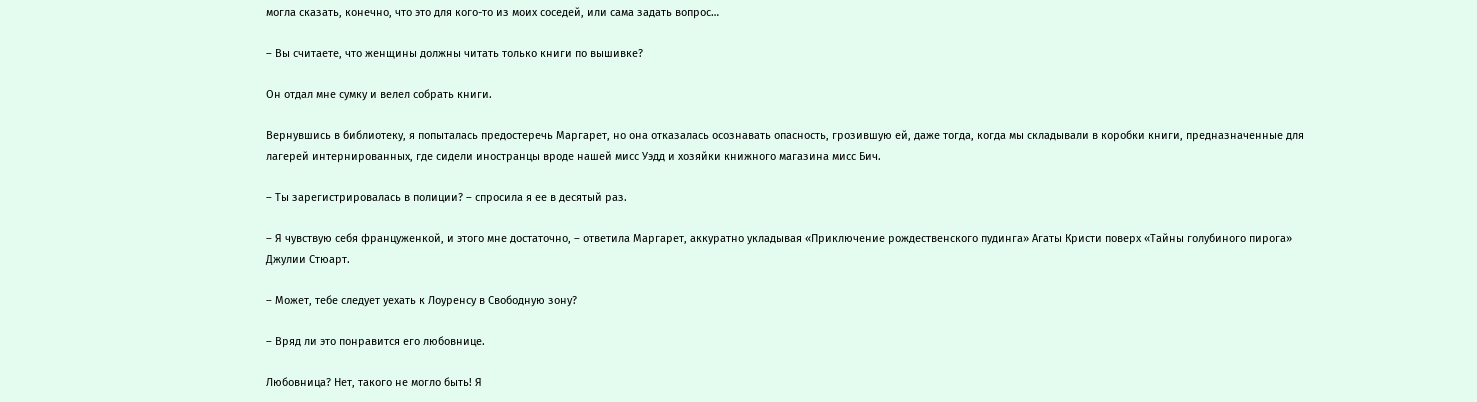могла сказать, конечно, что это для кого-то из моих соседей, или сама задать вопрос…

– Вы считаете, что женщины должны читать только книги по вышивке?

Он отдал мне сумку и велел собрать книги.

Вернувшись в библиотеку, я попыталась предостеречь Маргарет, но она отказалась осознавать опасность, грозившую ей, даже тогда, когда мы складывали в коробки книги, предназначенные для лагерей интернированных, где сидели иностранцы вроде нашей мисс Уэдд и хозяйки книжного магазина мисс Бич.

– Ты зарегистрировалась в полиции? – спросила я ее в десятый раз.

– Я чувствую себя француженкой, и этого мне достаточно, – ответила Маргарет, аккуратно укладывая «Приключение рождественского пудинга» Агаты Кристи поверх «Тайны голубиного пирога» Джулии Стюарт.

– Может, тебе следует уехать к Лоуренсу в Свободную зону?

– Вряд ли это понравится его любовнице.

Любовница? Нет, такого не могло быть! Я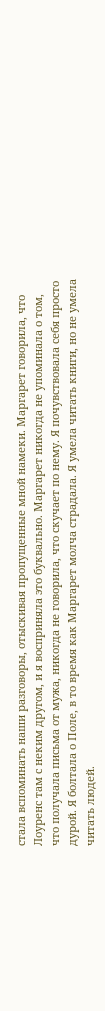стала вспоминать наши разговоры, отыскивая пропущенные мной намеки. Маргарет говорила, что Лоуренс там с неким другом, и я восприняла это буквально. Маргарет никогда не упоминала о том, что получала письма от мужа, никогда не говорила, что скучает по нему. Я почувствовала себя просто дурой. Я болтала о Поле, в то время как Маргарет молча страдала. Я умела читать книги, но не умела читать людей.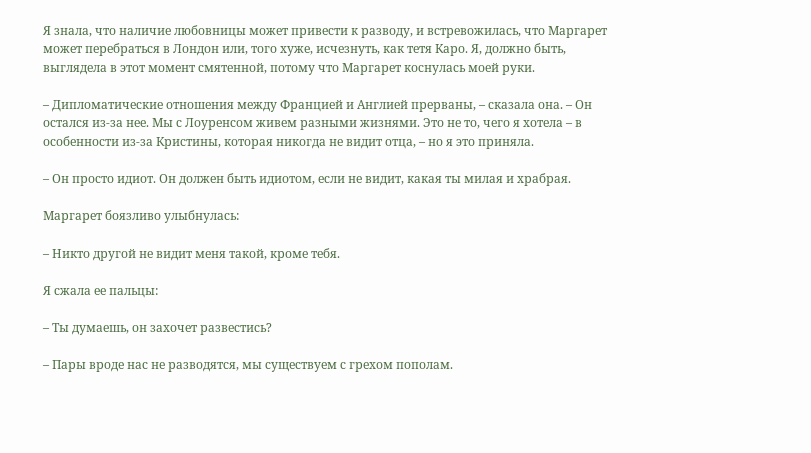Я знала, что наличие любовницы может привести к разводу, и встревожилась, что Маргарет может перебраться в Лондон или, того хуже, исчезнуть, как тетя Каро. Я, должно быть, выглядела в этот момент смятенной, потому что Маргарет коснулась моей руки.

– Дипломатические отношения между Францией и Англией прерваны, – сказала она. – Он остался из-за нее. Мы с Лоуренсом живем разными жизнями. Это не то, чего я хотела – в особенности из-за Кристины, которая никогда не видит отца, – но я это приняла.

– Он просто идиот. Он должен быть идиотом, если не видит, какая ты милая и храбрая.

Маргарет боязливо улыбнулась:

– Никто другой не видит меня такой, кроме тебя.

Я сжала ее пальцы:

– Ты думаешь, он захочет развестись?

– Пары вроде нас не разводятся, мы существуем с грехом пополам.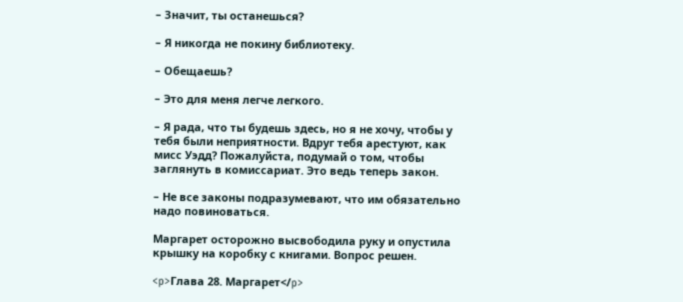– Значит, ты останешься?

– Я никогда не покину библиотеку.

– Обещаешь?

– Это для меня легче легкого.

– Я рада, что ты будешь здесь, но я не хочу, чтобы у тебя были неприятности. Вдруг тебя арестуют, как мисс Уэдд? Пожалуйста, подумай о том, чтобы заглянуть в комиссариат. Это ведь теперь закон.

– Не все законы подразумевают, что им обязательно надо повиноваться.

Маргарет осторожно высвободила руку и опустила крышку на коробку с книгами. Вопрос решен.

<p>Глава 28. Маргарет</p>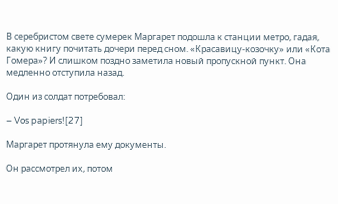В серебристом свете сумерек Маргарет подошла к станции метро, гадая, какую книгу почитать дочери перед сном. «Красавицу-козочку» или «Кота Гомера»? И слишком поздно заметила новый пропускной пункт. Она медленно отступила назад.

Один из солдат потребовал:

– Vos papiers![27]

Маргарет протянула ему документы.

Он рассмотрел их, потом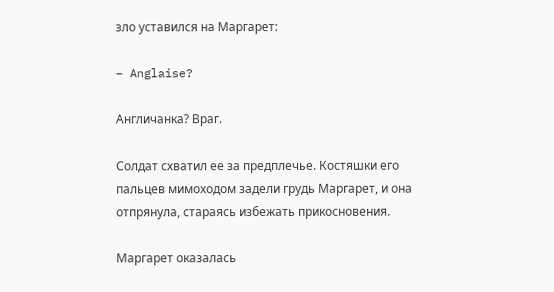зло уставился на Маргарет:

– Anglaise?

Англичанка? Враг.

Солдат схватил ее за предплечье. Костяшки его пальцев мимоходом задели грудь Маргарет, и она отпрянула, стараясь избежать прикосновения.

Маргарет оказалась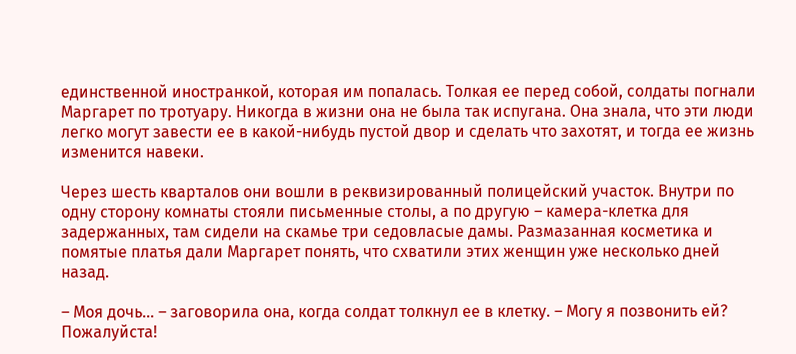единственной иностранкой, которая им попалась. Толкая ее перед собой, солдаты погнали Маргарет по тротуару. Никогда в жизни она не была так испугана. Она знала, что эти люди легко могут завести ее в какой-нибудь пустой двор и сделать что захотят, и тогда ее жизнь изменится навеки.

Через шесть кварталов они вошли в реквизированный полицейский участок. Внутри по одну сторону комнаты стояли письменные столы, а по другую – камера-клетка для задержанных, там сидели на скамье три седовласые дамы. Размазанная косметика и помятые платья дали Маргарет понять, что схватили этих женщин уже несколько дней назад.

– Моя дочь… – заговорила она, когда солдат толкнул ее в клетку. – Могу я позвонить ей? Пожалуйста!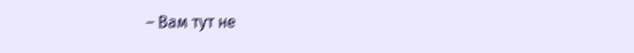– Вам тут не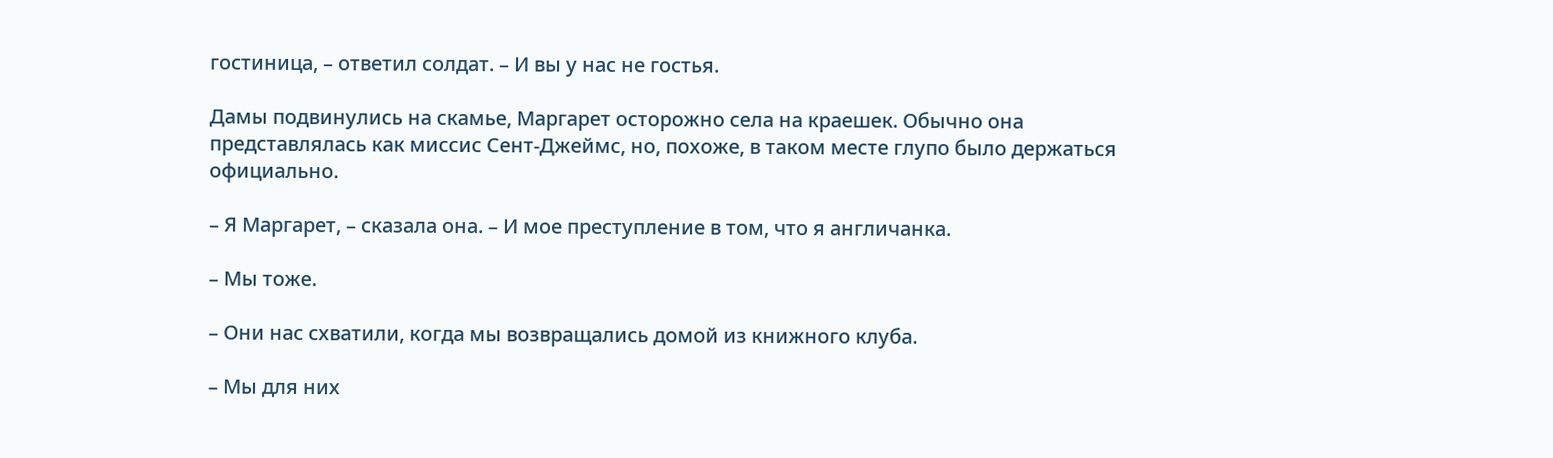гостиница, – ответил солдат. – И вы у нас не гостья.

Дамы подвинулись на скамье, Маргарет осторожно села на краешек. Обычно она представлялась как миссис Сент-Джеймс, но, похоже, в таком месте глупо было держаться официально.

– Я Маргарет, – сказала она. – И мое преступление в том, что я англичанка.

– Мы тоже.

– Они нас схватили, когда мы возвращались домой из книжного клуба.

– Мы для них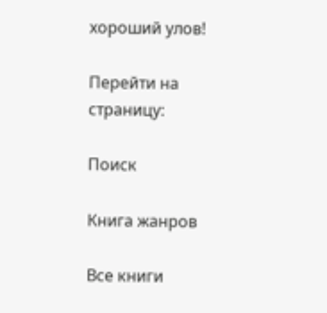хороший улов!

Перейти на страницу:

Поиск

Книга жанров

Все книги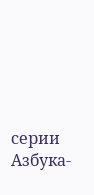серии Азбука-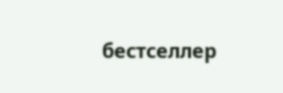бестселлер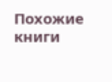Похожие книги